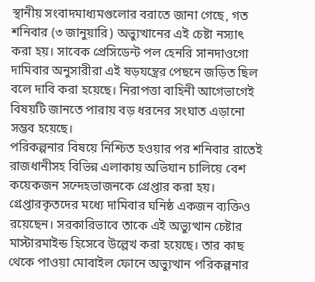স্থানীয় সংবাদমাধ্যমগুলোর বরাতে জানা গেছে, গত শনিবার (৩ জানুয়ারি) অভ্যুত্থানের এই চেষ্টা নস্যাৎ করা হয়। সাবেক প্রেসিডেন্ট পল হেনরি সানদাওগো দামিবার অনুসারীরা এই ষড়যন্ত্রের পেছনে জড়িত ছিল বলে দাবি করা হয়েছে। নিরাপত্তা বাহিনী আগেভাগেই বিষয়টি জানতে পারায় বড় ধরনের সংঘাত এড়ানো সম্ভব হয়েছে।
পরিকল্পনার বিষয়ে নিশ্চিত হওয়ার পর শনিবার রাতেই রাজধানীসহ বিভিন্ন এলাকায় অভিযান চালিয়ে বেশ কয়েকজন সন্দেহভাজনকে গ্রেপ্তার করা হয়। গ্রেপ্তারকৃতদের মধ্যে দামিবার ঘনিষ্ঠ একজন ব্যক্তিও রয়েছেন। সরকারিভাবে তাকে এই অভ্যুত্থান চেষ্টার মাস্টারমাইন্ড হিসেবে উল্লেখ করা হয়েছে। তার কাছ থেকে পাওয়া মোবাইল ফোনে অভ্যুত্থান পরিকল্পনার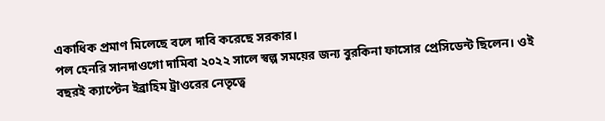একাধিক প্রমাণ মিলেছে বলে দাবি করেছে সরকার।
পল হেনরি সানদাওগো দামিবা ২০২২ সালে স্বল্প সময়ের জন্য বুরকিনা ফাসোর প্রেসিডেন্ট ছিলেন। ওই বছরই ক্যাপ্টেন ইব্রাহিম ট্রাওরের নেতৃত্বে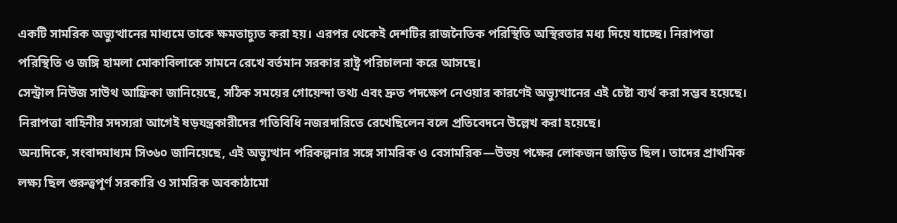একটি সামরিক অভ্যুত্থানের মাধ্যমে তাকে ক্ষমতাচ্যুত করা হয়। এরপর থেকেই দেশটির রাজনৈতিক পরিস্থিতি অস্থিরতার মধ্য দিয়ে যাচ্ছে। নিরাপত্তা পরিস্থিতি ও জঙ্গি হামলা মোকাবিলাকে সামনে রেখে বর্তমান সরকার রাষ্ট্র পরিচালনা করে আসছে।
সেন্ট্রাল নিউজ সাউথ আফ্রিকা জানিয়েছে, সঠিক সময়ের গোয়েন্দা তথ্য এবং দ্রুত পদক্ষেপ নেওয়ার কারণেই অভ্যুত্থানের এই চেষ্টা ব্যর্থ করা সম্ভব হয়েছে। নিরাপত্তা বাহিনীর সদস্যরা আগেই ষড়যন্ত্রকারীদের গতিবিধি নজরদারিতে রেখেছিলেন বলে প্রতিবেদনে উল্লেখ করা হয়েছে।
অন্যদিকে, সংবাদমাধ্যম সি৩৬০ জানিয়েছে, এই অভ্যুত্থান পরিকল্পনার সঙ্গে সামরিক ও বেসামরিক—উভয় পক্ষের লোকজন জড়িত ছিল। তাদের প্রাথমিক লক্ষ্য ছিল গুরুত্বপূর্ণ সরকারি ও সামরিক অবকাঠামো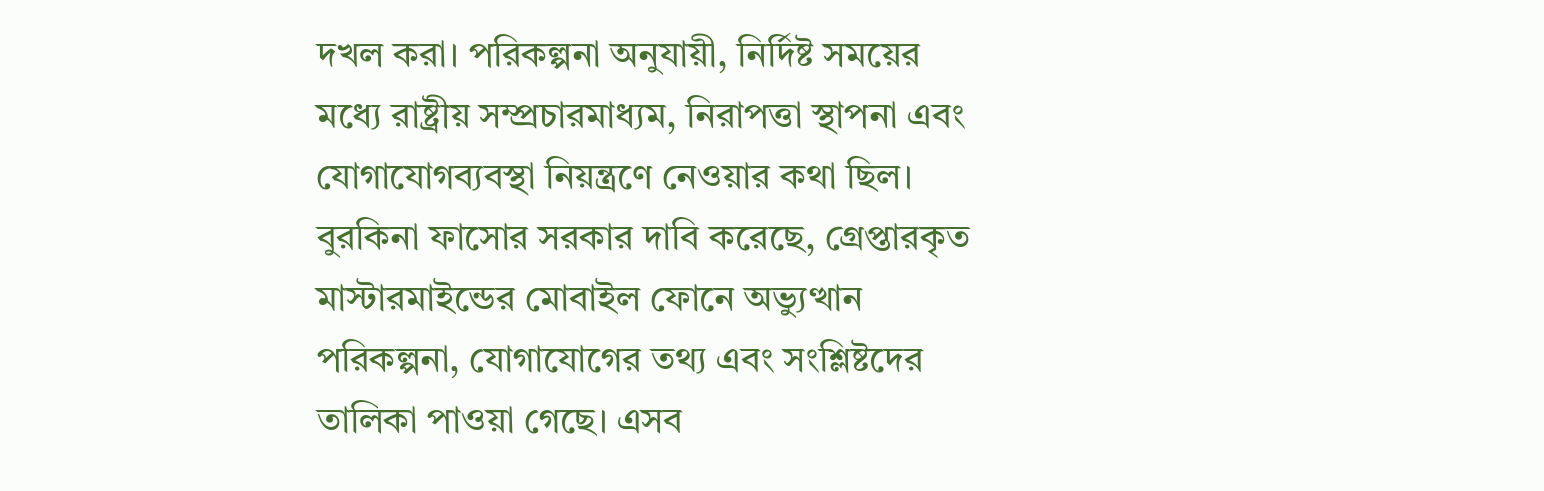দখল করা। পরিকল্পনা অনুযায়ী, নির্দিষ্ট সময়ের মধ্যে রাষ্ট্রীয় সম্প্রচারমাধ্যম, নিরাপত্তা স্থাপনা এবং যোগাযোগব্যবস্থা নিয়ন্ত্রণে নেওয়ার কথা ছিল।
বুরকিনা ফাসোর সরকার দাবি করেছে, গ্রেপ্তারকৃত মাস্টারমাইন্ডের মোবাইল ফোনে অভ্যুত্থান পরিকল্পনা, যোগাযোগের তথ্য এবং সংশ্লিষ্টদের তালিকা পাওয়া গেছে। এসব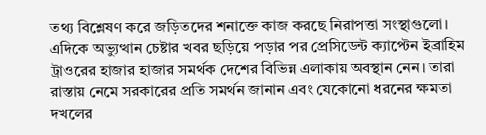তথ্য বিশ্লেষণ করে জড়িতদের শনাক্তে কাজ করছে নিরাপত্তা সংস্থাগুলো।
এদিকে অভ্যুত্থান চেষ্টার খবর ছড়িয়ে পড়ার পর প্রেসিডেন্ট ক্যাপ্টেন ইব্রাহিম ট্রাওরের হাজার হাজার সমর্থক দেশের বিভিন্ন এলাকায় অবস্থান নেন। তারা রাস্তায় নেমে সরকারের প্রতি সমর্থন জানান এবং যেকোনো ধরনের ক্ষমতা দখলের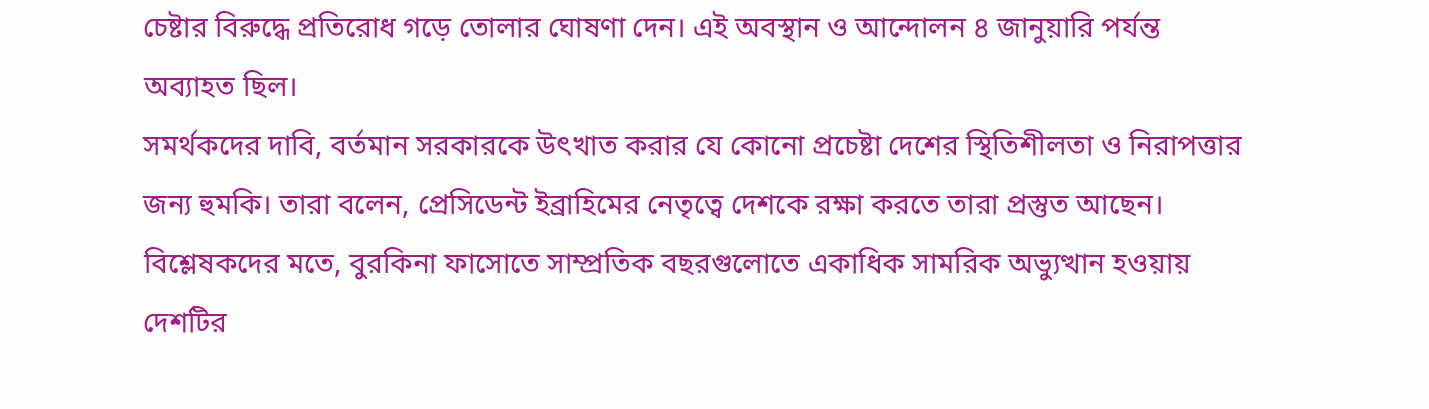চেষ্টার বিরুদ্ধে প্রতিরোধ গড়ে তোলার ঘোষণা দেন। এই অবস্থান ও আন্দোলন ৪ জানুয়ারি পর্যন্ত অব্যাহত ছিল।
সমর্থকদের দাবি, বর্তমান সরকারকে উৎখাত করার যে কোনো প্রচেষ্টা দেশের স্থিতিশীলতা ও নিরাপত্তার জন্য হুমকি। তারা বলেন, প্রেসিডেন্ট ইব্রাহিমের নেতৃত্বে দেশকে রক্ষা করতে তারা প্রস্তুত আছেন।
বিশ্লেষকদের মতে, বুরকিনা ফাসোতে সাম্প্রতিক বছরগুলোতে একাধিক সামরিক অভ্যুত্থান হওয়ায় দেশটির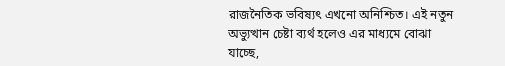রাজনৈতিক ভবিষ্যৎ এখনো অনিশ্চিত। এই নতুন অভ্যুত্থান চেষ্টা ব্যর্থ হলেও এর মাধ্যমে বোঝা যাচ্ছে,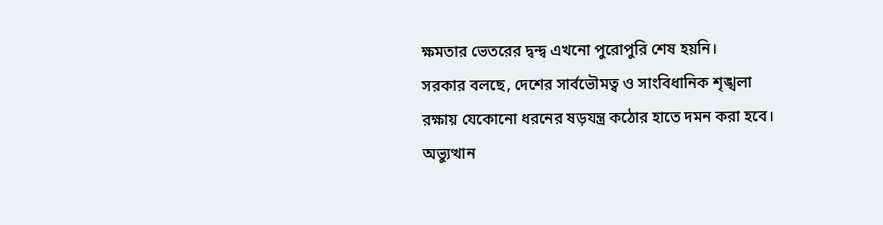ক্ষমতার ভেতরের দ্বন্দ্ব এখনো পুরোপুরি শেষ হয়নি।
সরকার বলছে, দেশের সার্বভৌমত্ব ও সাংবিধানিক শৃঙ্খলা রক্ষায় যেকোনো ধরনের ষড়যন্ত্র কঠোর হাতে দমন করা হবে। অভ্যুত্থান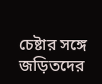চেষ্টার সঙ্গে জড়িতদের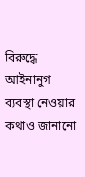বিরুদ্ধে আইনানুগ ব্যবস্থা নেওয়ার কথাও জানানো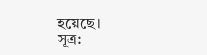হয়েছে।
সূত্র: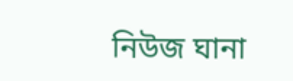নিউজ ঘানা